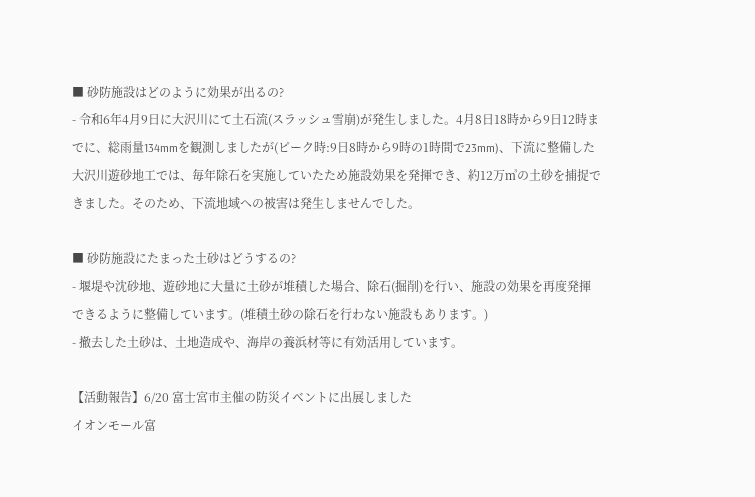■ 砂防施設はどのように効果が出るの?
- 令和6年4月9日に大沢川にて土石流(スラッシュ雪崩)が発生しました。4月8日18時から9日12時までに、総雨量134mmを観測しましたが(ピーク時:9日8時から9時の1時間で23mm)、下流に整備した大沢川遊砂地工では、毎年除石を実施していたため施設効果を発揮でき、約12万㎥の土砂を捕捉できました。そのため、下流地域への被害は発生しませんでした。

■ 砂防施設にたまった土砂はどうするの?
- 堰堤や沈砂地、遊砂地に大量に土砂が堆積した場合、除石(掘削)を行い、施設の効果を再度発揮できるように整備しています。(堆積土砂の除石を行わない施設もあります。)
- 撤去した土砂は、土地造成や、海岸の養浜材等に有効活用しています。

【活動報告】6/20 富士宮市主催の防災イベントに出展しました
イオンモール富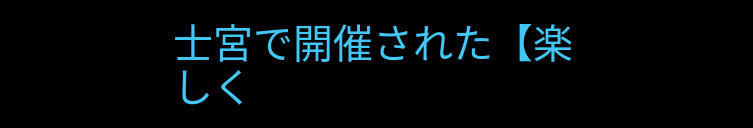士宮で開催された【楽しく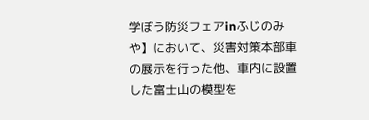学ぼう防災フェアinふじのみや】において、災害対策本部車の展示を行った他、車内に設置した富士山の模型を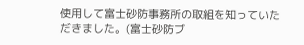使用して富士砂防事務所の取組を知っていただきました。(富士砂防ブ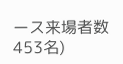ース来場者数453名)